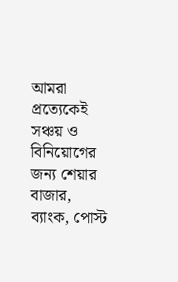আমরা প্রত্যেকেই সঞ্চয় ও বিনিয়োগের জন্য শেয়ার বাজার, ব্যাংক, পোস্ট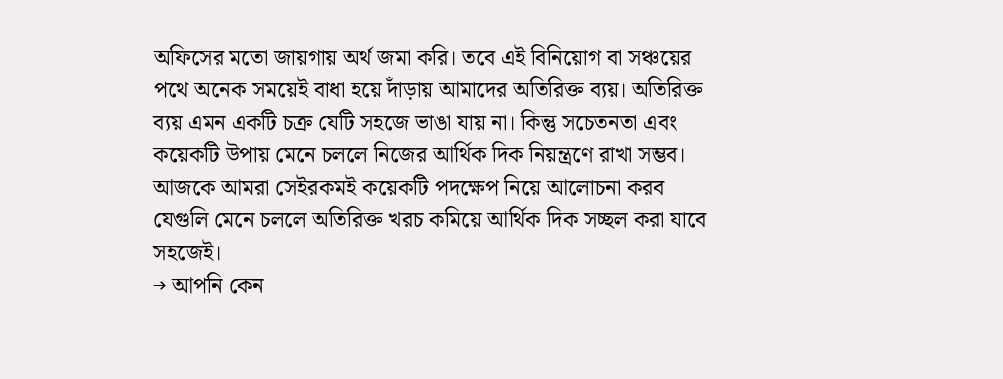অফিসের মতো জায়গায় অর্থ জমা করি। তবে এই বিনিয়োগ বা সঞ্চয়ের পথে অনেক সময়েই বাধা হয়ে দাঁড়ায় আমাদের অতিরিক্ত ব্যয়। অতিরিক্ত ব্যয় এমন একটি চক্র যেটি সহজে ভাঙা যায় না। কিন্তু সচেতনতা এবং কয়েকটি উপায় মেনে চললে নিজের আর্থিক দিক নিয়ন্ত্রণে রাখা সম্ভব। আজকে আমরা সেইরকমই কয়েকটি পদক্ষেপ নিয়ে আলোচনা করব যেগুলি মেনে চললে অতিরিক্ত খরচ কমিয়ে আর্থিক দিক সচ্ছল করা যাবে সহজেই।
→ আপনি কেন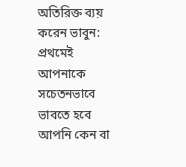অতিরিক্ত ব্যয় করেন ভাবুন: প্রথমেই আপনাকে সচেতনভাবে ভাবতে হবে আপনি কেন বা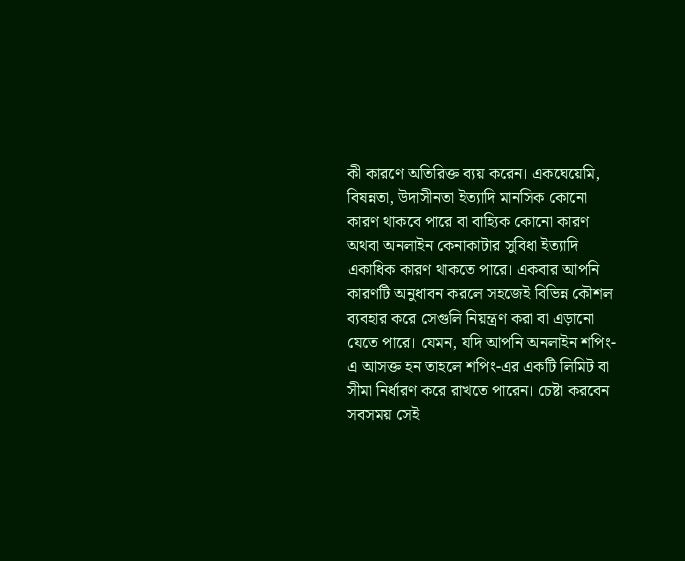কী কারণে অতিরিক্ত ব্যয় করেন। একঘেয়েমি, বিষন্নতা, উদাসীনতা ইত্যাদি মানসিক কোনো কারণ থাকবে পারে বা বাহ্যিক কোনো কারণ অথবা অনলাইন কেনাকাটার সুবিধা ইত্যাদি একাধিক কারণ থাকতে পারে। একবার আপনি কারণটি অনুধাবন করলে সহজেই বিভিন্ন কৌশল ব্যবহার করে সেগুলি নিয়ন্ত্রণ করা বা এড়ানো যেতে পারে। যেমন, যদি আপনি অনলাইন শপিং-এ আসক্ত হন তাহলে শপিং-এর একটি লিমিট বা সীমা নির্ধারণ করে রাখতে পারেন। চেষ্টা করবেন সবসময় সেই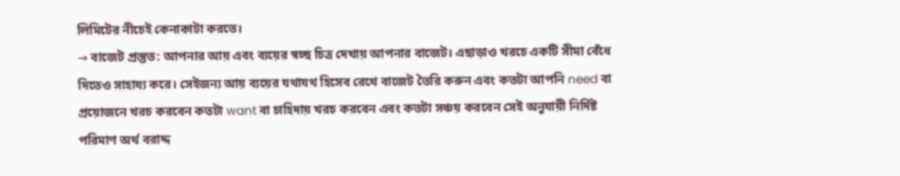লিমিটের নীচেই কেনাকাটা করতে।
→ বাজেট প্রস্তুত: আপনার আয় এবং ব্যয়ের স্বচ্ছ চিত্র দেখায় আপনার বাজেট। এছাড়াও খরচে একটি সীমা বেঁধে দিতেও সাহায্য করে। সেইজন্য আয় ব্যয়ের যথাযথ হিসেব রেখে বাজেট তৈরি করুন এবং কতটা আপনি need বা প্রয়োজনে খরচ করবেন কতটা want বা চাহিদায় খরচ করবেন এবং কতটা সঞ্চয় করবেন সেই অনুযায়ী নির্দিষ্ট পরিমাণ অর্থ বরাদ্দ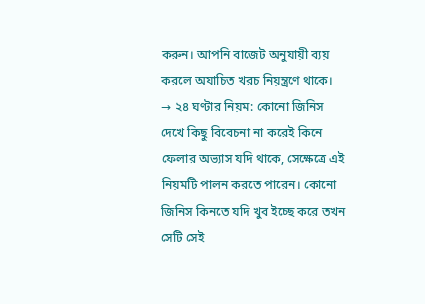করুন। আপনি বাজেট অনুযায়ী ব্যয় করলে অযাচিত খরচ নিয়ন্ত্রণে থাকে।
→ ২৪ ঘণ্টার নিয়ম: কোনো জিনিস দেখে কিছু বিবেচনা না করেই কিনে ফেলার অভ্যাস যদি থাকে, সেক্ষেত্রে এই নিয়মটি পালন করতে পারেন। কোনো জিনিস কিনতে যদি খুব ইচ্ছে করে তখন সেটি সেই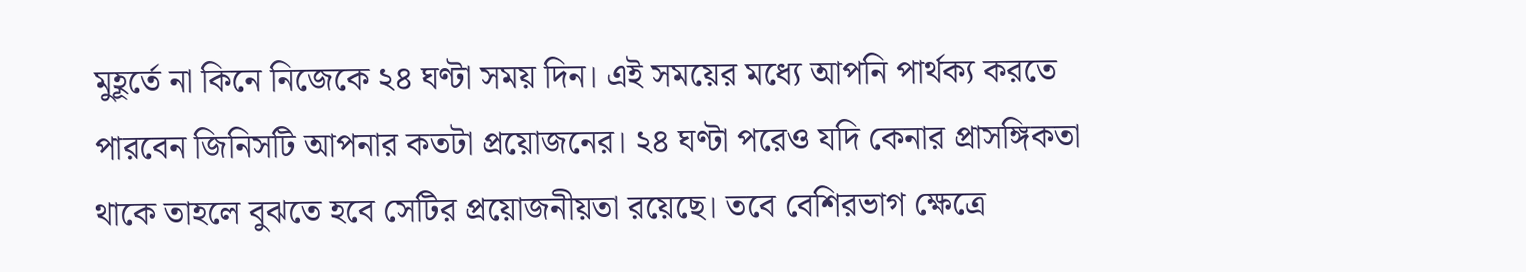মুহূর্তে না কিনে নিজেকে ২৪ ঘণ্টা সময় দিন। এই সময়ের মধ্যে আপনি পার্থক্য করতে পারবেন জিনিসটি আপনার কতটা প্রয়োজনের। ২৪ ঘণ্টা পরেও যদি কেনার প্রাসঙ্গিকতা থাকে তাহলে বুঝতে হবে সেটির প্রয়োজনীয়তা রয়েছে। তবে বেশিরভাগ ক্ষেত্রে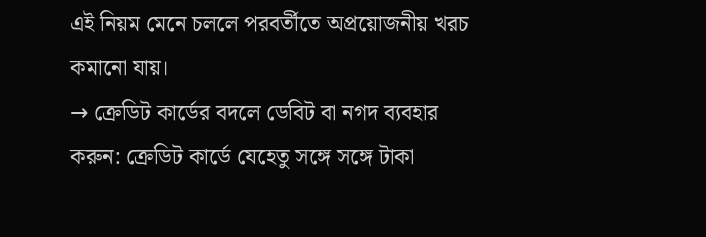এই নিয়ম মেনে চললে পরবর্তীতে অপ্রয়োজনীয় খরচ কমানো যায়।
→ ক্রেডিট কার্ডের বদলে ডেবিট বা নগদ ব্যবহার করুন: ক্রেডিট কার্ডে যেহেতু সঙ্গে সঙ্গে টাকা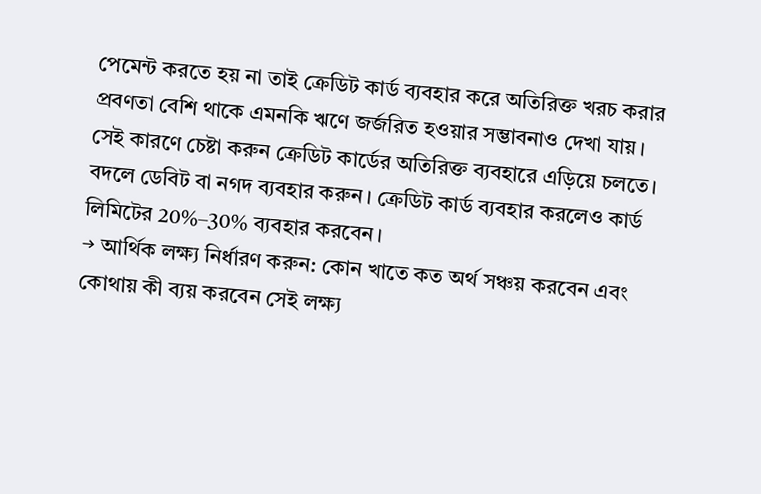পেমেন্ট করতে হয় না তাই ক্রেডিট কার্ড ব্যবহার করে অতিরিক্ত খরচ করার প্রবণতা বেশি থাকে এমনকি ঋণে জর্জরিত হওয়ার সম্ভাবনাও দেখা যায়। সেই কারণে চেষ্টা করুন ক্রেডিট কার্ডের অতিরিক্ত ব্যবহারে এড়িয়ে চলতে। বদলে ডেবিট বা নগদ ব্যবহার করুন। ক্রেডিট কার্ড ব্যবহার করলেও কার্ড লিমিটের 20%–30% ব্যবহার করবেন।
→ আর্থিক লক্ষ্য নির্ধারণ করুন: কোন খাতে কত অর্থ সঞ্চয় করবেন এবং কোথায় কী ব্যয় করবেন সেই লক্ষ্য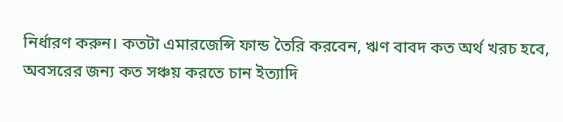নির্ধারণ করুন। কতটা এমারজেন্সি ফান্ড তৈরি করবেন, ঋণ বাবদ কত অর্থ খরচ হবে, অবসরের জন্য কত সঞ্চয় করতে চান ইত্যাদি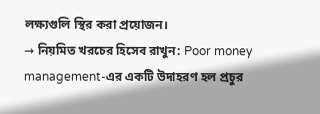লক্ষ্যগুলি স্থির করা প্রয়োজন।
→ নিয়মিত খরচের হিসেব রাখুন: Poor money management-এর একটি উদাহরণ হল প্রচুর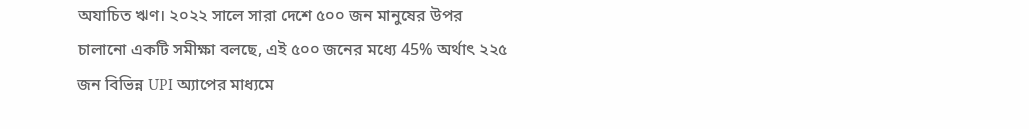অযাচিত ঋণ। ২০২২ সালে সারা দেশে ৫০০ জন মানুষের উপর চালানো একটি সমীক্ষা বলছে, এই ৫০০ জনের মধ্যে 45% অর্থাৎ ২২৫ জন বিভিন্ন UPI অ্যাপের মাধ্যমে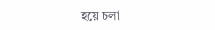হয়ে চলা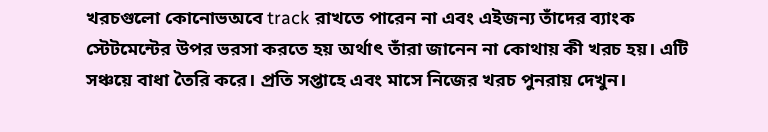খরচগুলো কোনোভঅবে track রাখতে পারেন না এবং এইজন্য তাঁদের ব্যাংক স্টেটমেন্টের উপর ভরসা করতে হয় অর্থাৎ তাঁরা জানেন না কোথায় কী খরচ হয়। এটি সঞ্চয়ে বাধা তৈরি করে। প্রতি সপ্তাহে এবং মাসে নিজের খরচ পুনরায় দেখুন।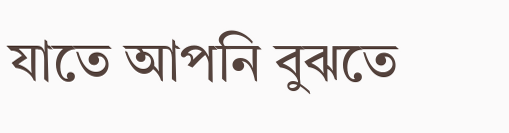যাতে আপনি বুঝতে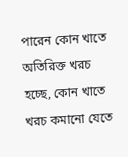পারেন কোন খাতে অতিরিক্ত খরচ হচ্ছে, কোন খাতে খরচ কমানো যেতে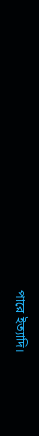পারে ইত্যাদি।